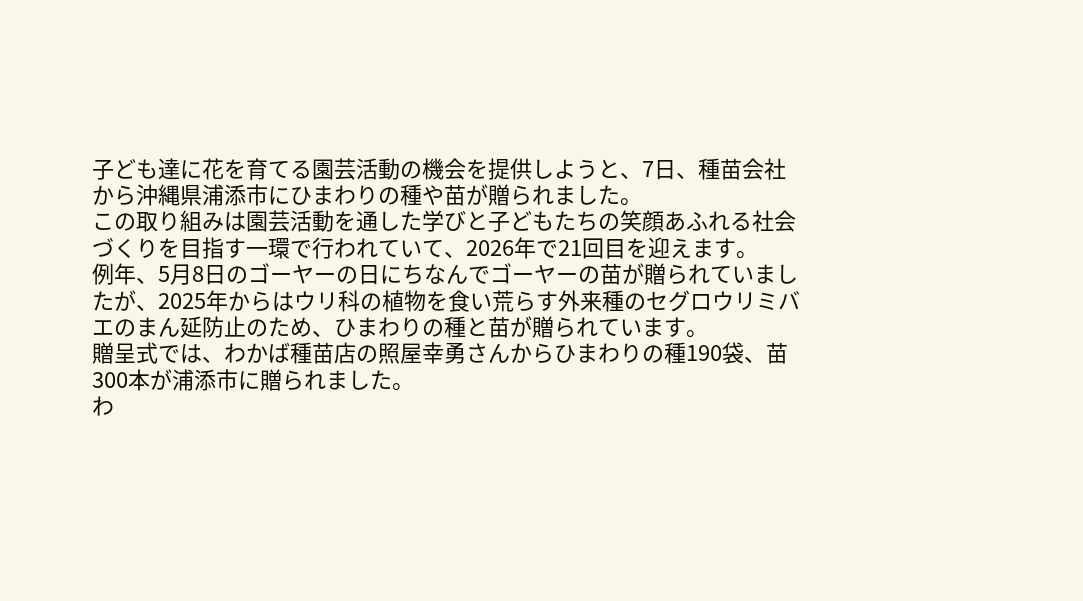子ども達に花を育てる園芸活動の機会を提供しようと、7日、種苗会社から沖縄県浦添市にひまわりの種や苗が贈られました。
この取り組みは園芸活動を通した学びと子どもたちの笑顔あふれる社会づくりを目指す一環で行われていて、2026年で21回目を迎えます。
例年、5月8日のゴーヤーの日にちなんでゴーヤーの苗が贈られていましたが、2025年からはウリ科の植物を食い荒らす外来種のセグロウリミバエのまん延防止のため、ひまわりの種と苗が贈られています。
贈呈式では、わかば種苗店の照屋幸勇さんからひまわりの種190袋、苗300本が浦添市に贈られました。
わ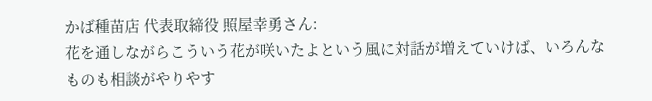かば種苗店 代表取締役 照屋幸勇さん:
花を通しながらこういう花が咲いたよという風に対話が増えていけば、いろんなものも相談がやりやす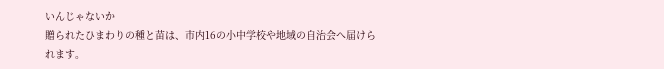いんじゃないか
贈られたひまわりの種と苗は、市内16の小中学校や地域の自治会へ届けられます。